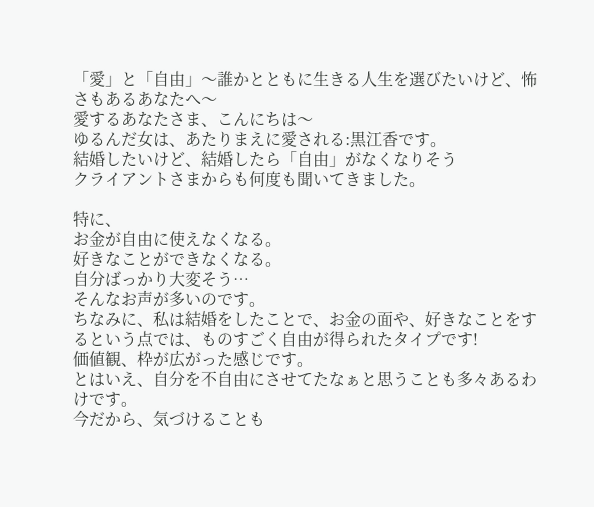「愛」と「自由」〜誰かとともに生きる人生を選びたいけど、怖さもあるあなたへ〜
愛するあなたさま、こんにちは〜
ゆるんだ女は、あたりまえに愛される:黒江香です。
結婚したいけど、結婚したら「自由」がなくなりそう
クライアントさまからも何度も聞いてきました。

特に、
お金が自由に使えなくなる。
好きなことができなくなる。
自分ばっかり大変そう…
そんなお声が多いのです。
ちなみに、私は結婚をしたことで、お金の面や、好きなことをするという点では、ものすごく自由が得られたタイプです!
価値観、枠が広がった感じです。
とはいえ、自分を不自由にさせてたなぁと思うことも多々あるわけです。
今だから、気づけることも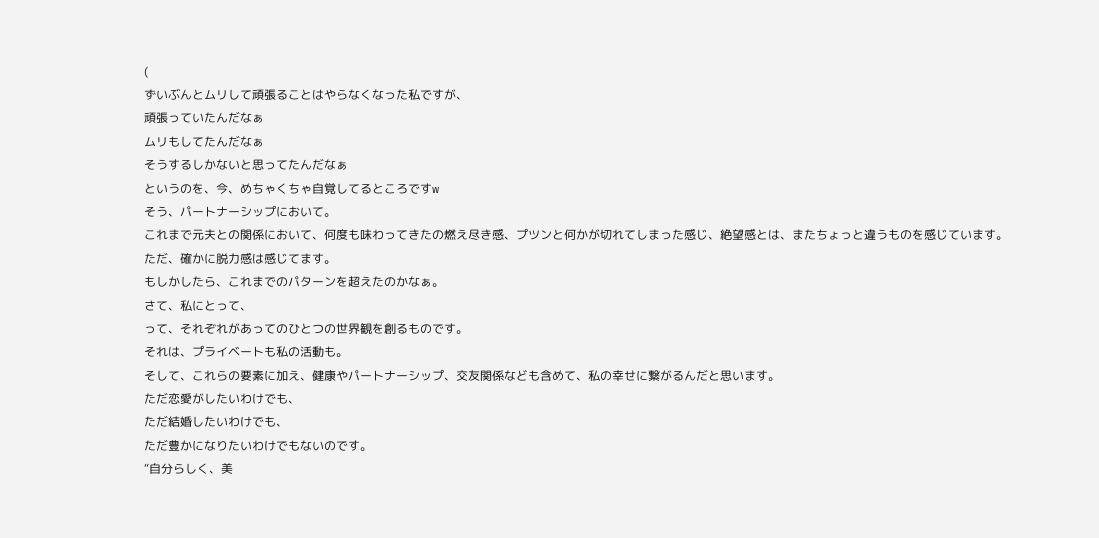(
ずいぶんとムリして頑張ることはやらなくなった私ですが、
頑張っていたんだなぁ
ムリもしてたんだなぁ
そうするしかないと思ってたんだなぁ
というのを、今、めちゃくちゃ自覚してるところですw
そう、パートナーシップにおいて。
これまで元夫との関係において、何度も味わってきたの燃え尽き感、プツンと何かが切れてしまった感じ、絶望感とは、またちょっと違うものを感じています。
ただ、確かに脱力感は感じてます。
もしかしたら、これまでのパターンを超えたのかなぁ。
さて、私にとって、
って、それぞれがあってのひとつの世界観を創るものです。
それは、プライベートも私の活動も。
そして、これらの要素に加え、健康やパートナーシップ、交友関係なども含めて、私の幸せに繋がるんだと思います。
ただ恋愛がしたいわけでも、
ただ結婚したいわけでも、
ただ豊かになりたいわけでもないのです。
“自分らしく、美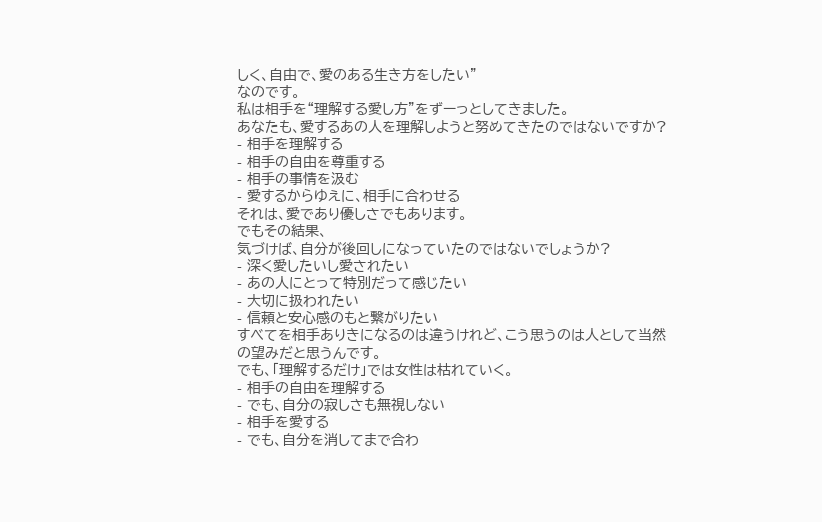しく、自由で、愛のある生き方をしたい”
なのです。
私は相手を“理解する愛し方”をずーっとしてきました。
あなたも、愛するあの人を理解しようと努めてきたのではないですか?
- 相手を理解する
- 相手の自由を尊重する
- 相手の事情を汲む
- 愛するからゆえに、相手に合わせる
それは、愛であり優しさでもあります。
でもその結果、
気づけば、自分が後回しになっていたのではないでしょうか?
- 深く愛したいし愛されたい
- あの人にとって特別だって感じたい
- 大切に扱われたい
- 信頼と安心感のもと繋がりたい
すべてを相手ありきになるのは違うけれど、こう思うのは人として当然の望みだと思うんです。
でも、「理解するだけ」では女性は枯れていく。
- 相手の自由を理解する
- でも、自分の寂しさも無視しない
- 相手を愛する
- でも、自分を消してまで合わ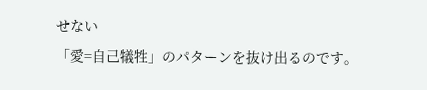せない
「愛=自己犠牲」のパターンを抜け出るのです。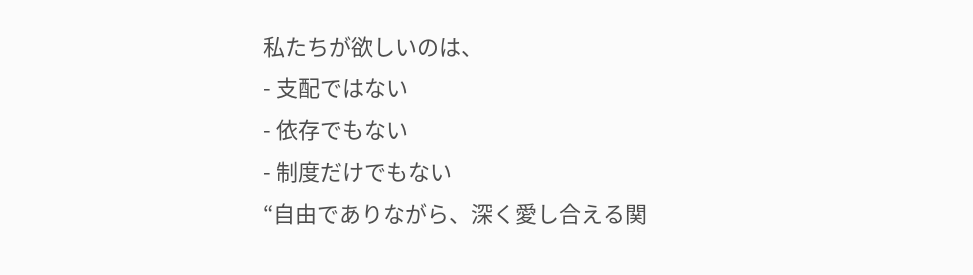私たちが欲しいのは、
- 支配ではない
- 依存でもない
- 制度だけでもない
“自由でありながら、深く愛し合える関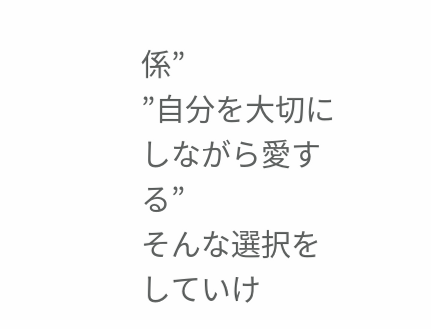係”
”自分を大切にしながら愛する”
そんな選択をしていけ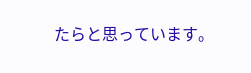たらと思っています。